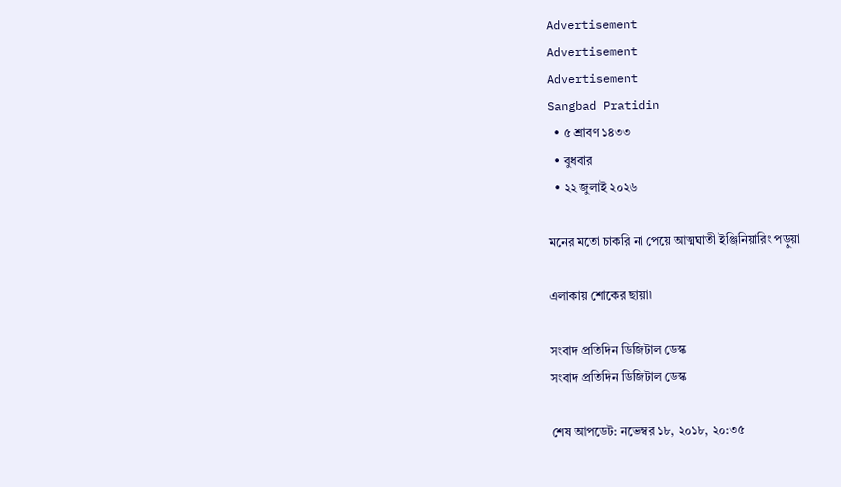Advertisement
Advertisement
Advertisement
Sangbad Pratidin
  • ৫ শ্রাবণ ১৪৩৩
  • বুধবার
  • ২২ জুলাই ২০২৬

মনের মতো চাকরি না পেয়ে আত্মঘাতী ইঞ্জিনিয়ারিং পড়ুয়া

এলাকায় শোকের ছায়া৷

সংবাদ প্রতিদিন ডিজিটাল ডেস্ক
সংবাদ প্রতিদিন ডিজিটাল ডেস্ক

শেষ আপডেট: নভেম্বর ১৮, ২০১৮, ২০:৩৫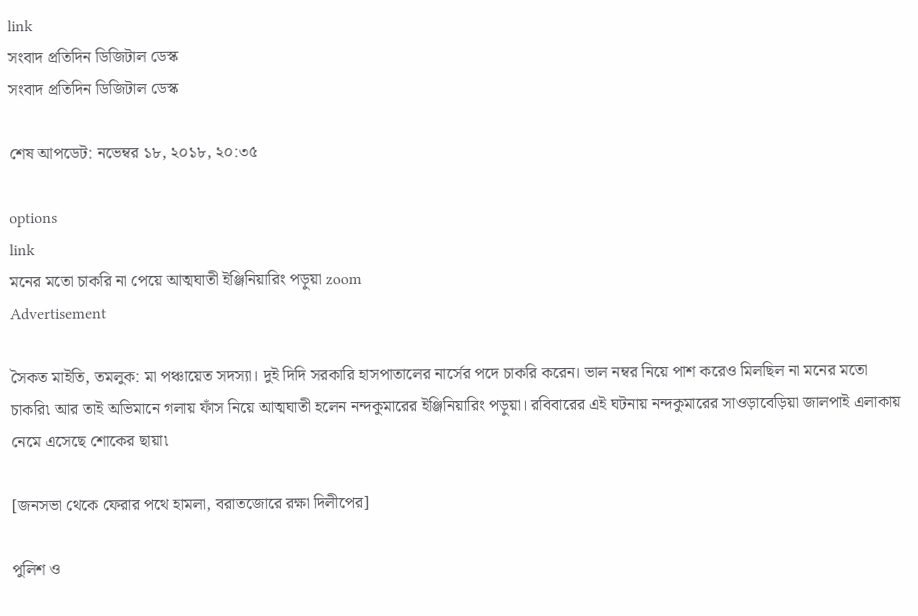link
সংবাদ প্রতিদিন ডিজিটাল ডেস্ক
সংবাদ প্রতিদিন ডিজিটাল ডেস্ক

শেষ আপডেট: নভেম্বর ১৮, ২০১৮, ২০:৩৫

options
link
মনের মতো চাকরি না পেয়ে আত্মঘাতী ইঞ্জিনিয়ারিং পড়ুয়া zoom
Advertisement

সৈকত মাইতি, তমলুক: মা পঞ্চায়েত সদস্যা। দুই দিদি সরকারি হাসপাতালের নার্সের পদে চাকরি করেন। ভাল নম্বর নিয়ে পাশ করেও মিলছিল না মনের মতো চাকরি৷ আর তাই অভিমানে গলায় ফাঁস নিয়ে আত্মঘাতী হলেন নন্দকুমারের ইঞ্জিনিয়ারিং পড়ুয়া। রবিবারের এই ঘটনায় নন্দকুমারের সাওড়াবেড়িয়া জালপাই এলাকায় নেমে এসেছে শোকের ছায়া৷

[জনসভা থেকে ফেরার পথে হামলা, বরাতজোরে রক্ষা দিলীপের]

পুলিশ ও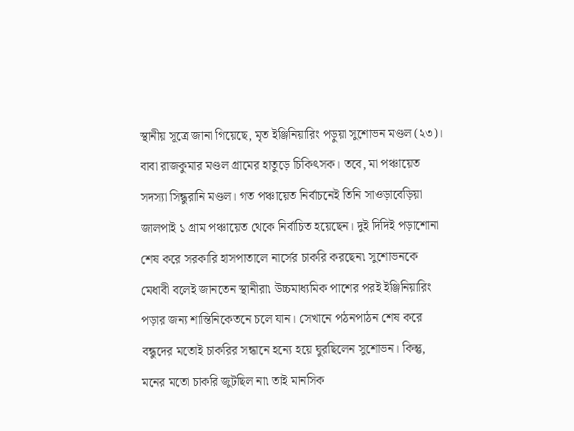স্থানীয় সূত্রে জানা গিয়েছে, মৃত ইঞ্জিনিয়ারিং পড়ুয়া সুশোভন মণ্ডল (২৩)। বাবা রাজকুমার মণ্ডল গ্রামের হাতুড়ে চিকিৎসক। তবে, মা পঞ্চায়েত সদস্যা সিন্ধুরানি মণ্ডল। গত পঞ্চায়েত নির্বাচনেই তিনি সাওড়াবেড়িয়া জালপাই ১ গ্রাম পঞ্চায়েত থেকে নির্বাচিত হয়েছেন। দুই দিদিই পড়াশোনা শেষ করে সরকারি হাসপাতালে নার্সের চাকরি করছেন৷ সুশোভনকে মেধাবী বলেই জানতেন স্থানীরা৷ উচ্চমাধ্যমিক পাশের পরই ইঞ্জিনিয়ারিং পড়ার জন্য শান্তিনিকেতনে চলে যান। সেখানে পঠনপাঠন শেষ করে বন্ধুদের মতোই চাকরির সন্ধানে হন্যে হয়ে ঘুরছিলেন সুশোভন। কিন্তু, মনের মতো চাকরি জুটছিল না৷ তাই মানসিক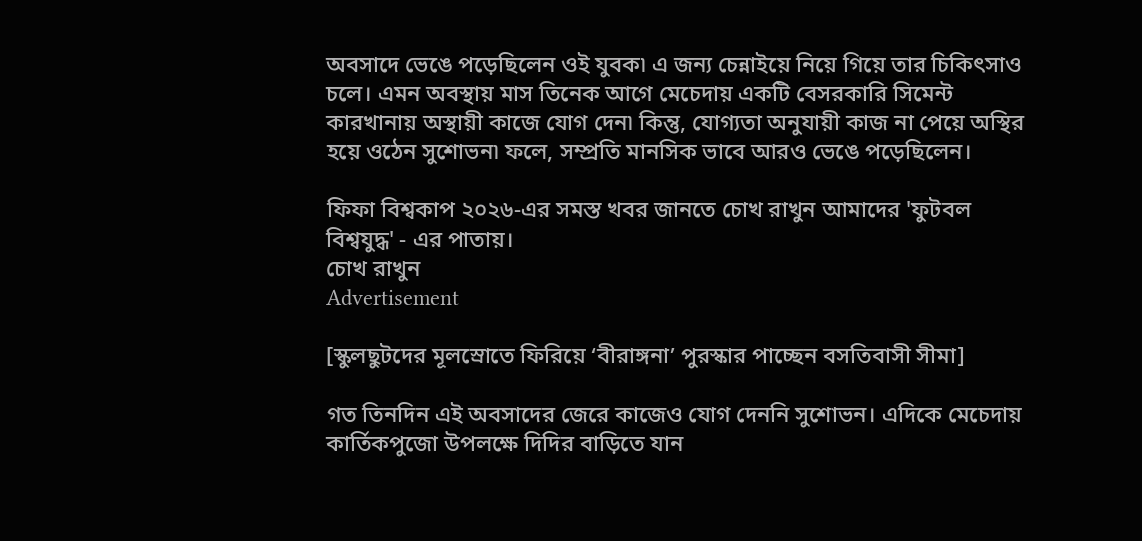অবসাদে ভেঙে পড়েছিলেন ওই যুবক৷ এ জন্য চেন্নাইয়ে নিয়ে গিয়ে তার চিকিৎসাও চলে। এমন অবস্থায় মাস তিনেক আগে মেচেদায় একটি বেসরকারি সিমেন্ট কারখানায় অস্থায়ী কাজে যোগ দেন৷ কিন্তু, যোগ্যতা অনুযায়ী কাজ না পেয়ে অস্থির হয়ে ওঠেন সুশোভন৷ ফলে, সম্প্রতি মানসিক ভাবে আরও ভেঙে পড়েছিলেন।

ফিফা বিশ্বকাপ ২০২৬-এর সমস্ত খবর জানতে চোখ রাখুন আমাদের 'ফুটবল বিশ্বযুদ্ধ' - এর পাতায়।
চোখ রাখুন
Advertisement

[স্কুলছুটদের মূলস্রোতে ফিরিয়ে ‘বীরাঙ্গনা’ পুরস্কার পাচ্ছেন বসতিবাসী সীমা]

গত তিনদিন এই অবসাদের জেরে কাজেও যোগ দেননি সুশোভন। এদিকে মেচেদায় কার্তিকপুজো উপলক্ষে দিদির বাড়িতে যান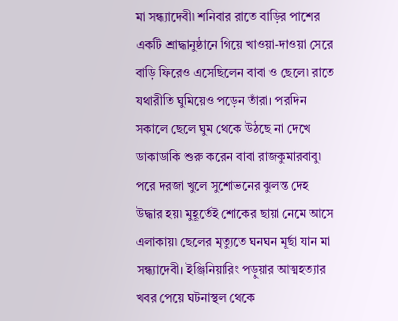মা সন্ধ্যাদেবী৷ শনিবার রাতে বাড়ির পাশের একটি শ্রাদ্ধানুষ্ঠানে গিয়ে খাওয়া-দাওয়া সেরে বাড়ি ফিরেও এসেছিলেন বাবা ও ছেলে৷ রাতে যথারীতি ঘুমিয়েও পড়েন তাঁরা। পরদিন সকালে ছেলে ঘুম থেকে উঠছে না দেখে ডাকাডাকি শুরু করেন বাবা রাজকুমারবাবু৷ পরে দরজা খুলে সুশোভনের ঝুলন্ত দেহ উদ্ধার হয়৷ মুহূর্তেই শোকের ছায়া নেমে আসে এলাকায়৷ ছেলের মৃত্যুতে ঘনঘন মূর্ছা যান মা সন্ধ্যাদেবী। ইঞ্জিনিয়ারিং পড়ুয়ার আত্মহত্যার খবর পেয়ে ঘটনাস্থল থেকে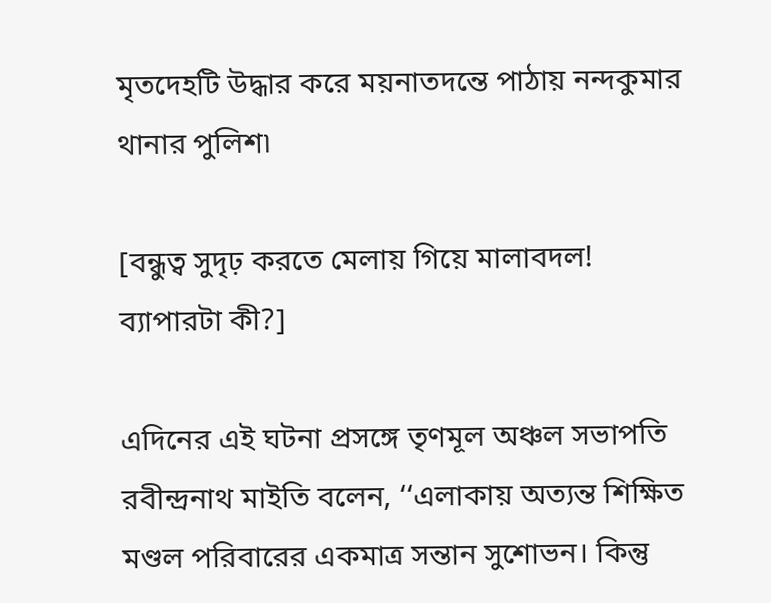মৃতদেহটি উদ্ধার করে ময়নাতদন্তে পাঠায় নন্দকুমার থানার পুলিশ৷

[বন্ধুত্ব সুদৃঢ় করতে মেলায় গিয়ে মালাবদল! ব্যাপারটা কী?]

এদিনের এই ঘটনা প্রসঙ্গে তৃণমূল অঞ্চল সভাপতি রবীন্দ্রনাথ মাইতি বলেন, ‘‘এলাকায় অত্যন্ত শিক্ষিত মণ্ডল পরিবারের একমাত্র সন্তান সুশোভন। কিন্তু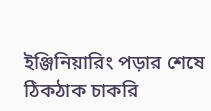ইঞ্জিনিয়ারিং পড়ার শেষে ঠিকঠাক চাকরি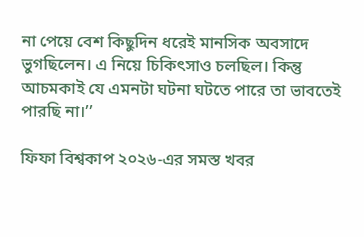না পেয়ে বেশ কিছুদিন ধরেই মানসিক অবসাদে ভুগছিলেন। এ নিয়ে চিকিৎসাও চলছিল। কিন্তু আচমকাই যে এমনটা ঘটনা ঘটতে পারে তা ভাবতেই পারছি না।’’

ফিফা বিশ্বকাপ ২০২৬-এর সমস্ত খবর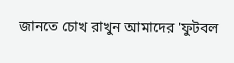জানতে চোখ রাখুন আমাদের 'ফুটবল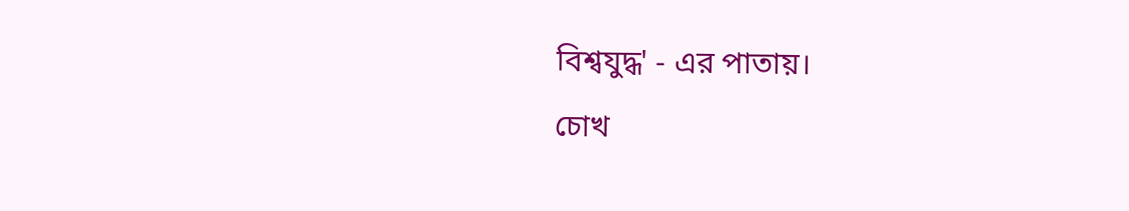বিশ্বযুদ্ধ' - এর পাতায়।
চোখ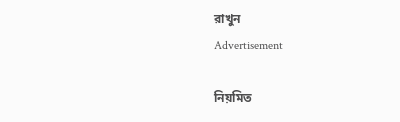রাখুন
Advertisement

নিয়মিত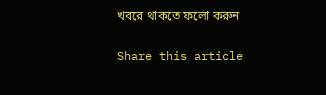খবরে থাকতে ফলো করুন

Share this article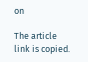on

The article link is copied.